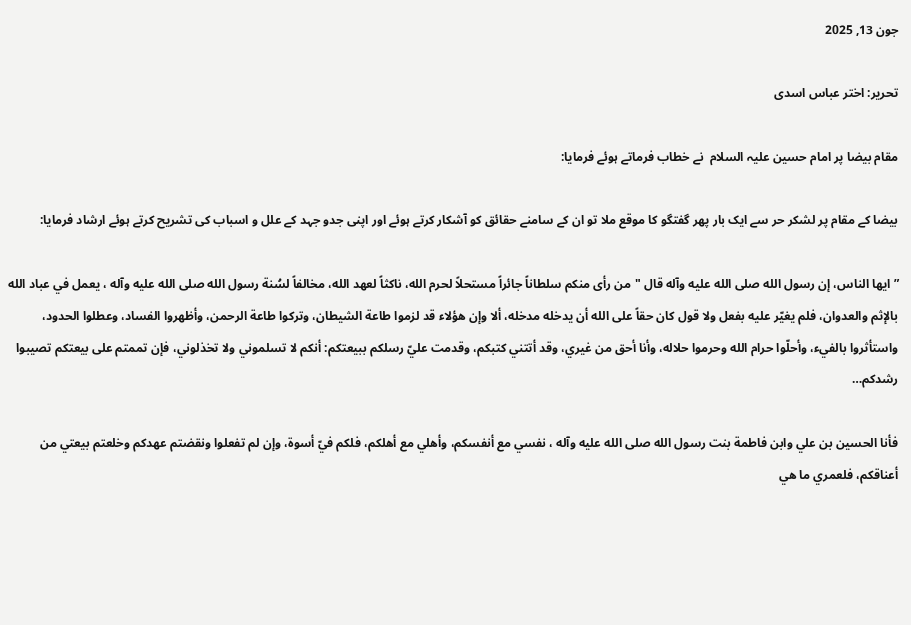جون 13, 2025

تحریر: اختر عباس اسدی

مقام بیضا پر امام حسین علیہ السلام  نے خطاب فرماتے ہوئے فرمایا:

بیضا کے مقام پر لشکر حر سے ایک بار پھر گفتگو کا موقع ملا تو ان کے سامنے حقائق کو آشکار کرتے ہوئے اور اپنی جدو جہد کے علل و اسباب کی تشریح کرتے ہوئے ارشاد فرمایا:

” ايها الناس، إن رسول الله صلى الله عليه وآله قال "من رأى منكم سلطاناً جائراً مستحلاً لحرم الله، ناكثاً لعهد الله، مخالفاً لسُنة رسول الله صلى الله عليه وآله ، يعمل في عباد الله بالإثم والعدوان، فلم يغيّر عليه بفعل ولا قول كان حقاً على الله أن يدخله مدخله، ألا وإن هؤلاء قد لزموا طاعة الشيطان، وتركوا طاعة الرحمن، وأظهروا الفساد، وعطلوا الحدود، واستأثروا بالفيء، وأحلّوا حرام الله وحرموا حلاله، وأنا أحق من غيري، وقد أتتني كتبكم، وقدمت عليّ رسلكم ببيعتكم: أنكم لا تسلموني ولا تخذلوني، فإن تممتم على بيعتكم تصيبوا رشدكم…

فأنا الحسين بن علي وابن فاطمة بنت رسول الله صلى الله عليه وآله ، نفسي مع أنفسكم، وأهلي مع أهلكم، فلكم فيّ أسوة، وإن لم تفعلوا ونقضتم عهدكم وخلعتم بيعتي من أعناقكم، فلعمري ما هي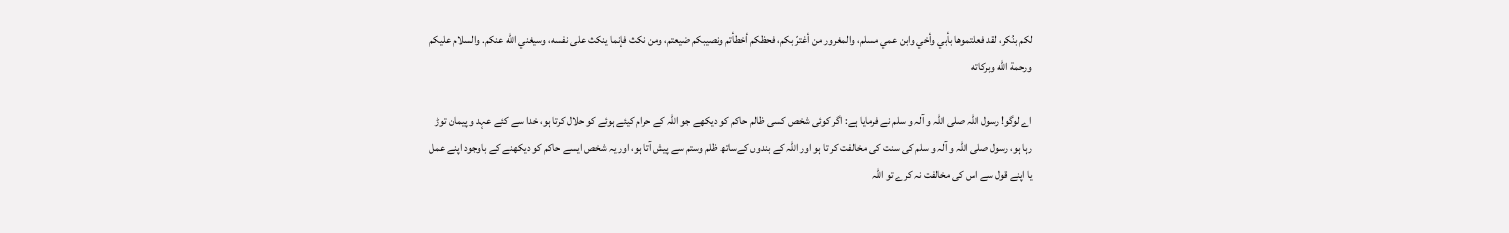لكم بنُكر، لقد فعلتموها بأبي وأخي وابن عمي مسلم، والمغرور من أغترّ بكم، فحظكم أخطأتم ونصيبكم ضيعتم، ومن نكث فإنما ينكث على نفسه، وسيغني الله عنكم. والسلام عليكم ورحمة الله وبركاته

اے لوگو! رسول اللہ صلی اللہ و آلہ و سلم نے فرمایا ہے: اگر کوئی شخص کسی ظالم حاکم کو دیکھے جو اللہ کے حرام کیئے ہوئے کو حلال کرتا ہو، خدا سے کئے عہد و پیمان توڑ رہا ہو، رسول صلی اللہ و آلہ و سلم کی سنت کی مخالفت کر تا ہو اور اللہ کے بندوں کےساتھ ظلم وستم سے پیش آتا ہو، اور یہ شخص ایسے حاکم کو دیکھنے کے باوجود اپنے عمل یا اپنے قول سے اس کی مخالفت نہ کرے تو اللہ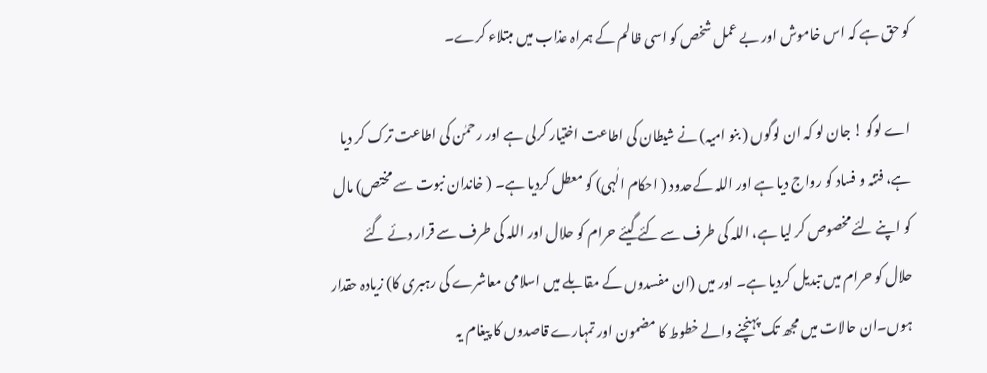کو حق ہے کہ اس خاموش اور بے عمل شخص کو اسی ظالم کے ہمراہ عذاب میں مبتلاء کرے۔

اے لوگو ! جان لو کہ ان لوگوں ( بنو امیہ) نے شیطان کی اطاعت اختیار کرلی ہے اور رحمٰن کی اطاعت ترک کر دیا ہے، فتنہ و فساد کو رواج دیا ہے اور اللہ کےحدود ( احکام الٰہی) کو معطل کردیا ہے۔ ( خاندان نبوت سے مختص) مال کو اپنے لئے مخصوص کر لیا ہے، اللہ کی طرف سے کئے گیئے حرام کو حلال اور اللہ کی طرف سے قرار دئے گئے حلال کو حرام میں تبدیل کردیا ہے۔ اور میں (ان مفسدوں کے مقابلے میں اسلامی معاشرے کی رہبری کا) زیادہ حقدار ہوں۔ان حالات میں مجھ تک پہنچنے والے خطوط کا مضمون اور تمہارے قاصدوں کا پیغام یہ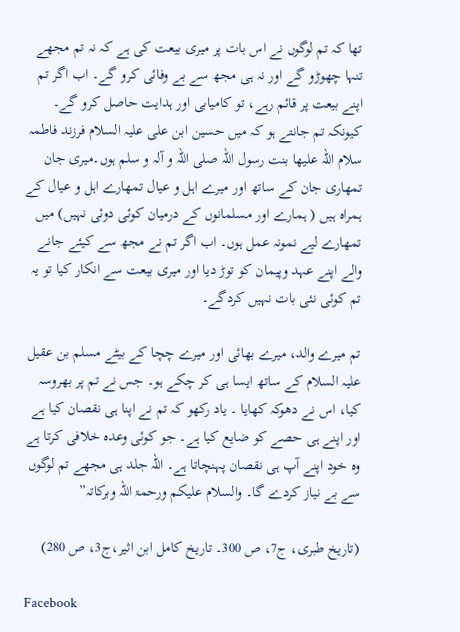تھا کہ تم لوگوں نے اس بات پر میری بیعت کی ہے کہ نہ تم مجھے تنہا چھوڑو گے اور نہ ہی مجھ سے بے وفائی کرو گے۔ اب اگر تم اپنے بیعت پر قائم رہے، تو کامیابی اور ہدایت حاصل کرو گے۔ کیونکہ تم جانتے ہو کہ میں حسین ابن علی علیہ السلام فرزند فاطمہ سلام اللہ علیھا بنت رسول اللہ صلی اللہ و آلہ و سلم ہوں۔میری جان تمھاری جان کے ساتھ اور میرے اہل و عیال تمھارے اہل و عیال کے ہمراہ ہیں ( ہمارے اور مسلمانوں کے درمیان کوئی دوئی نہیں) میں تمھارے لیے نمونہ عمل ہوں۔ اب اگر تم نے مجھ سے کیئے جانے والے اپنے عہد وپیمان کو توڑ دیا اور میری بیعت سے انکار کیا تو یہ تم کوئی نئی بات نہیں کردگے۔

تم میرے والد، میرے بھائی اور میرے چچا کے بیٹے مسلم بن عقیل علیہ السلام کے ساتھ ایسا ہی کر چکے ہو۔ جس نے تم پر بھروسہ کیا، اس نے دھوکہ کھایا ۔ یاد رکھو کہ تم نے اپنا ہی نقصان کیا ہے اور اپنے ہی حصے کو ضایع کیا ہے۔ جو کوئی وعدہ خلافی کرتا ہے وہ خود اپنے آپ ہی نقصان پہنچاتا ہے۔ اللہ جلد ہی مجھے تم لوگوں سے بے نیاز کردے گا۔ والسلام علیکم ورحمۃ اللہ وبرکاتہ”

(تاریخ طبری، ج7، ص 300۔ تاریخ کامل ابن اثیر،ج3، ص 280)

Facebook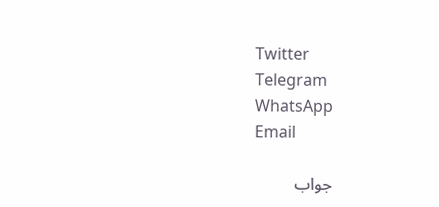Twitter
Telegram
WhatsApp
Email

جواب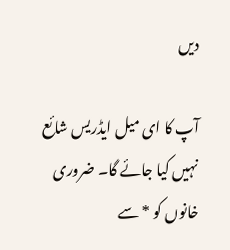دیں

آپ کا ای میل ایڈریس شائع نہیں کیا جائے گا۔ ضروری خانوں کو * سے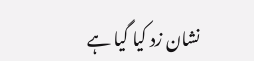نشان زد کیا گیا ہے